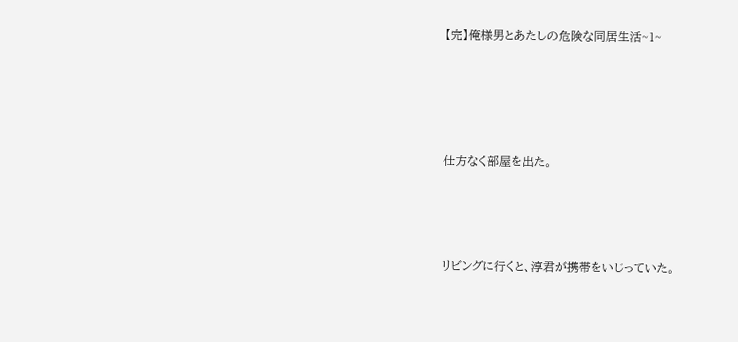【完】俺様男とあたしの危険な同居生活~1~





仕方なく部屋を出た。




リビングに行くと、淳君が携帯をいじっていた。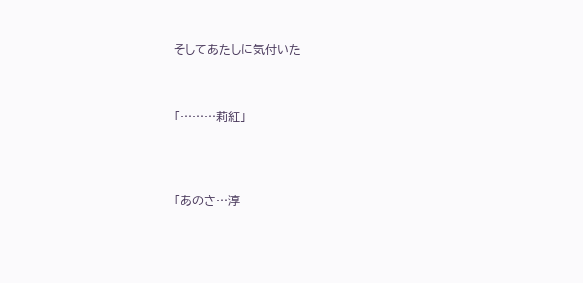そしてあたしに気付いた



「………莉紅」




「あのさ…淳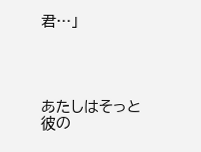君…」




あたしはそっと彼の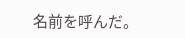名前を呼んだ。